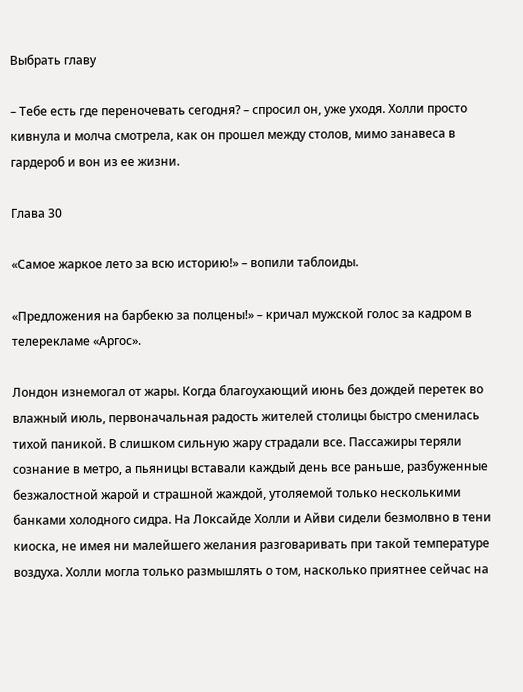Выбрать главу

– Тебе есть где переночевать сегодня? – спросил он, уже уходя. Холли просто кивнула и молча смотрела, как он прошел между столов, мимо занавеса в гардероб и вон из ее жизни.

Глава 30

«Самое жаркое лето за всю историю!» – вопили таблоиды.

«Предложения на барбекю за полцены!» – кричал мужской голос за кадром в телерекламе «Аргос».

Лондон изнемогал от жары. Когда благоухающий июнь без дождей перетек во влажный июль, первоначальная радость жителей столицы быстро сменилась тихой паникой. В слишком сильную жару страдали все. Пассажиры теряли сознание в метро, а пьяницы вставали каждый день все раньше, разбуженные безжалостной жарой и страшной жаждой, утоляемой только несколькими банками холодного сидра. На Локсайде Холли и Айви сидели безмолвно в тени киоска, не имея ни малейшего желания разговаривать при такой температуре воздуха. Холли могла только размышлять о том, насколько приятнее сейчас на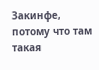Закинфе, потому что там такая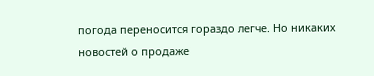погода переносится гораздо легче. Но никаких новостей о продаже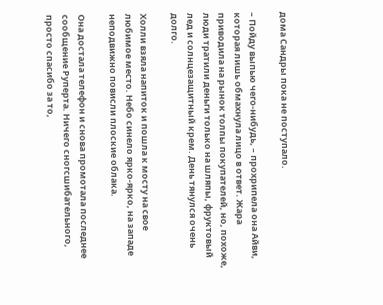дома Сандры пока не поступало.

– Пойду выпью чего-нибудь, – прохрипела она Айви, которая лишь обмахнула лицо в ответ. Жара приводила на рынок толпы покупателей, но, похоже, люди тратили деньги только на шляпы, фруктовый лед и солнцезащитный крем. День тянулся очень долго.

Холли взяла напиток и пошла к мосту на свое любимое место. Небо синело ярко-ярко, на западе неподвижно повисли плоские облака.

Она достала телефон и снова промотала последнее сообщение Руперта. Ничего сногсшибательного, просто спасибо за то,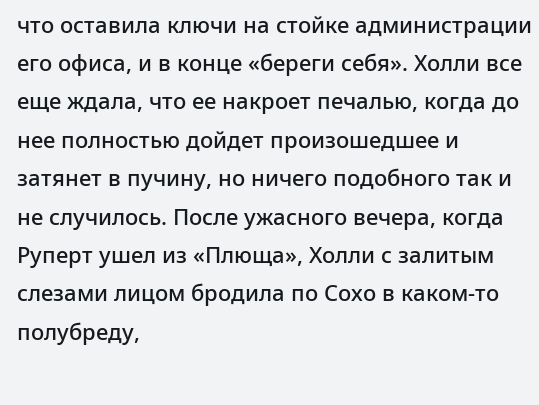что оставила ключи на стойке администрации его офиса, и в конце «береги себя». Холли все еще ждала, что ее накроет печалью, когда до нее полностью дойдет произошедшее и затянет в пучину, но ничего подобного так и не случилось. После ужасного вечера, когда Руперт ушел из «Плюща», Холли с залитым слезами лицом бродила по Сохо в каком-то полубреду,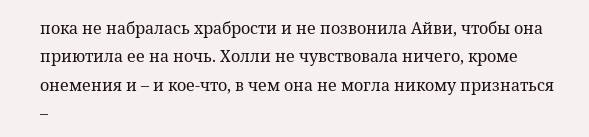пока не набралась храбрости и не позвонила Айви, чтобы она приютила ее на ночь. Холли не чувствовала ничего, кроме онемения и – и кое-что, в чем она не могла никому признаться –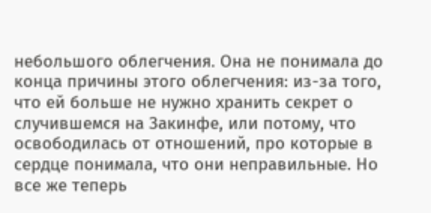небольшого облегчения. Она не понимала до конца причины этого облегчения: из-за того, что ей больше не нужно хранить секрет о случившемся на Закинфе, или потому, что освободилась от отношений, про которые в сердце понимала, что они неправильные. Но все же теперь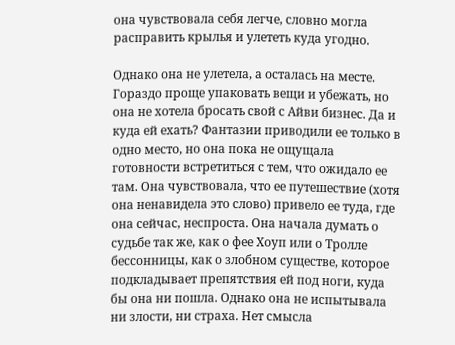она чувствовала себя легче, словно могла расправить крылья и улететь куда угодно.

Однако она не улетела, а осталась на месте. Гораздо проще упаковать вещи и убежать, но она не хотела бросать свой с Айви бизнес. Да и куда ей ехать? Фантазии приводили ее только в одно место, но она пока не ощущала готовности встретиться с тем, что ожидало ее там. Она чувствовала, что ее путешествие (хотя она ненавидела это слово) привело ее туда, где она сейчас, неспроста. Она начала думать о судьбе так же, как о фее Хоуп или о Тролле бессонницы, как о злобном существе, которое подкладывает препятствия ей под ноги, куда бы она ни пошла. Однако она не испытывала ни злости, ни страха. Нет смысла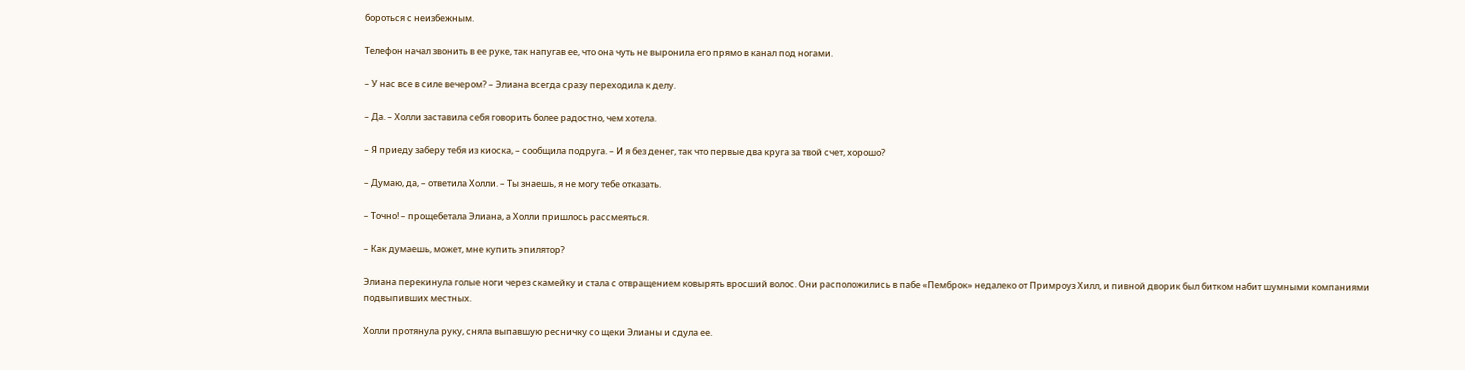бороться с неизбежным.

Телефон начал звонить в ее руке, так напугав ее, что она чуть не выронила его прямо в канал под ногами.

– У нас все в силе вечером? – Элиана всегда сразу переходила к делу.

– Да. – Холли заставила себя говорить более радостно, чем хотела.

– Я приеду заберу тебя из киоска, – сообщила подруга. – И я без денег, так что первые два круга за твой счет, хорошо?

– Думаю, да, – ответила Холли. – Ты знаешь, я не могу тебе отказать.

– Точно! – прощебетала Элиана, а Холли пришлось рассмеяться.

– Как думаешь, может, мне купить эпилятор?

Элиана перекинула голые ноги через скамейку и стала с отвращением ковырять вросший волос. Они расположились в пабе «Пемброк» недалеко от Примроуз Хилл, и пивной дворик был битком набит шумными компаниями подвыпивших местных.

Холли протянула руку, сняла выпавшую ресничку со щеки Элианы и сдула ее.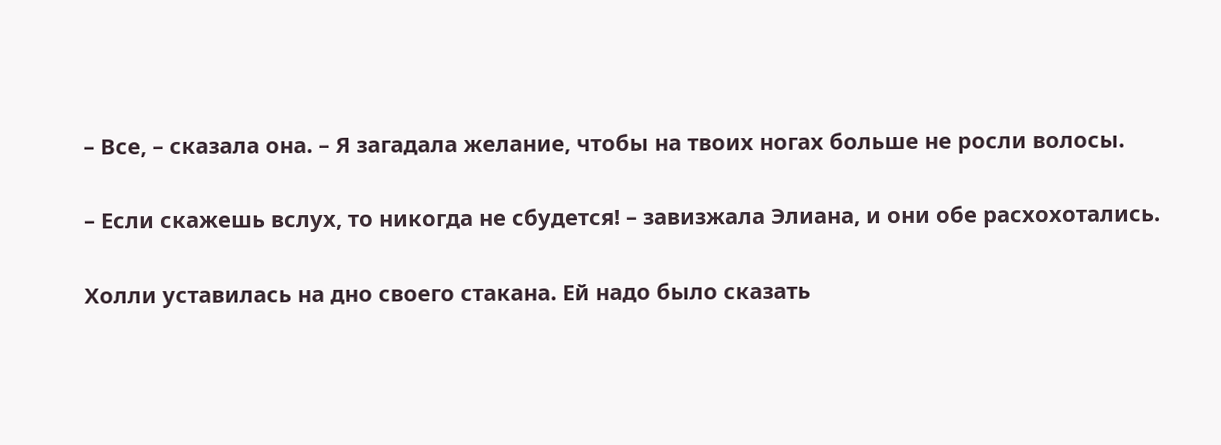– Все, – сказала она. – Я загадала желание, чтобы на твоих ногах больше не росли волосы.

– Если скажешь вслух, то никогда не сбудется! – завизжала Элиана, и они обе расхохотались.

Холли уставилась на дно своего стакана. Ей надо было сказать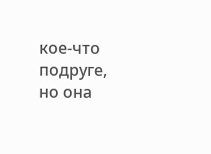кое-что подруге, но она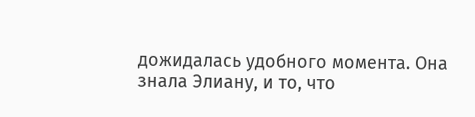дожидалась удобного момента. Она знала Элиану, и то, что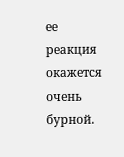ее реакция окажется очень бурной.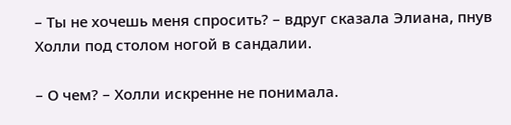– Ты не хочешь меня спросить? – вдруг сказала Элиана, пнув Холли под столом ногой в сандалии.

– О чем? – Холли искренне не понимала.